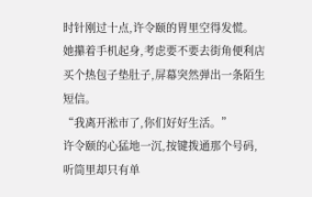时针刚过十点,许令颐的胃里空得发慌。
她攥着手机起身,考虑要不要去街角便利店买个热包子垫肚子,屏幕突然弹出一条陌生短信。
“我离开淞市了,你们好好生活。”
许令颐的心猛地一沉,按键拨通那个号码,听筒里却只有单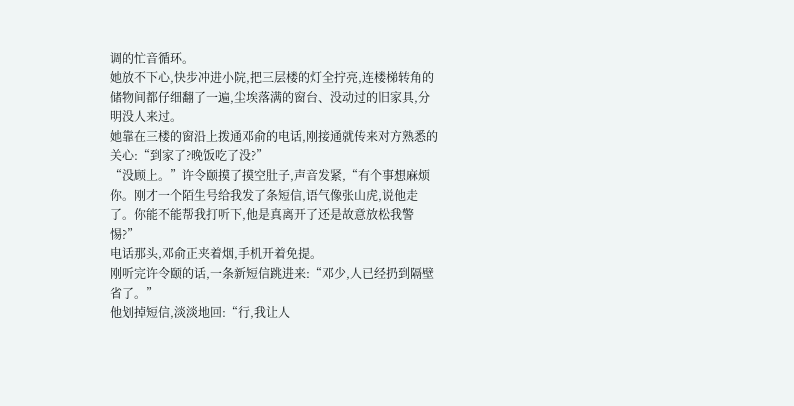调的忙音循环。
她放不下心,快步冲进小院,把三层楼的灯全拧亮,连楼梯转角的储物间都仔细翻了一遍,尘埃落满的窗台、没动过的旧家具,分明没人来过。
她靠在三楼的窗沿上拨通邓俞的电话,刚接通就传来对方熟悉的关心:“到家了?晚饭吃了没?”
“没顾上。”许令颐摸了摸空肚子,声音发紧,“有个事想麻烦你。刚才一个陌生号给我发了条短信,语气像张山虎,说他走了。你能不能帮我打听下,他是真离开了还是故意放松我警惕?”
电话那头,邓俞正夹着烟,手机开着免提。
刚听完许令颐的话,一条新短信跳进来:“邓少,人已经扔到隔壁省了。”
他划掉短信,淡淡地回:“行,我让人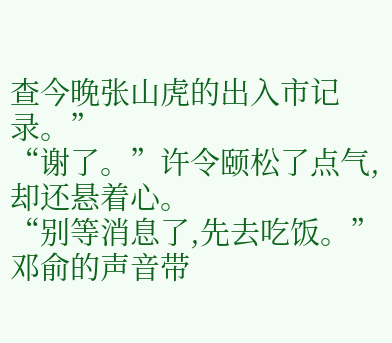查今晚张山虎的出入市记录。”
“谢了。”许令颐松了点气,却还悬着心。
“别等消息了,先去吃饭。”邓俞的声音带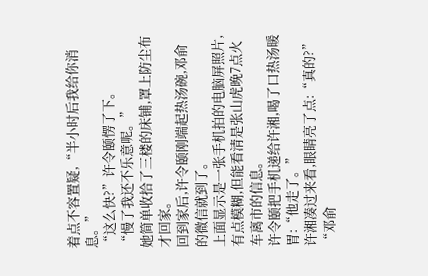着点不容置疑,“半小时后我给你消息。”
“这么快?”许令颐愣了下。
“慢了我还不乐意呢。”
她简单收拾了三楼的床铺,罩上防尘布才回家。
回到家后,许令颐刚端起热汤碗,邓俞的微信就到了。
上面显示是一张手机拍的电脑屏照片,有点模糊,但能看清是张山虎晚7点火车离市的信息。
许令颐把手机递给许湘,喝了口热汤暖胃:“他走了。”
许湘凑过来看,眼睛亮了点:“真的?”
“邓俞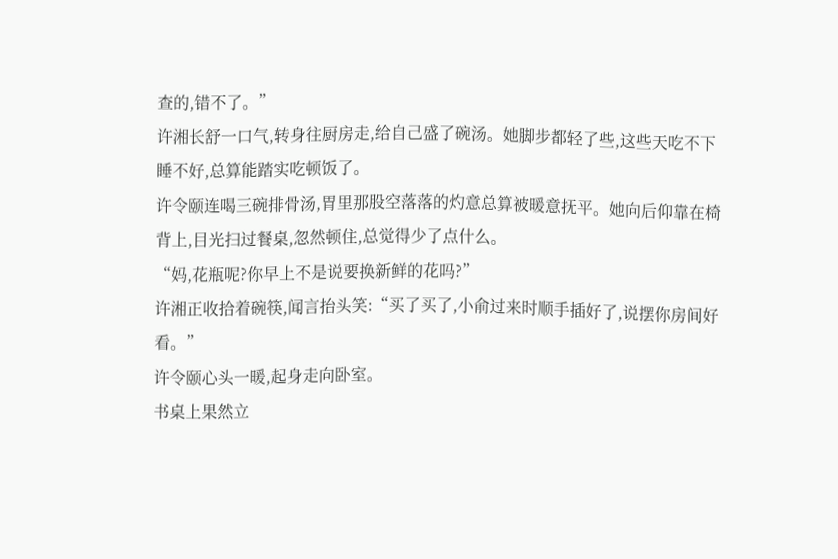查的,错不了。”
许湘长舒一口气,转身往厨房走,给自己盛了碗汤。她脚步都轻了些,这些天吃不下睡不好,总算能踏实吃顿饭了。
许令颐连喝三碗排骨汤,胃里那股空落落的灼意总算被暖意抚平。她向后仰靠在椅背上,目光扫过餐桌,忽然顿住,总觉得少了点什么。
“妈,花瓶呢?你早上不是说要换新鲜的花吗?”
许湘正收拾着碗筷,闻言抬头笑:“买了买了,小俞过来时顺手插好了,说摆你房间好看。”
许令颐心头一暖,起身走向卧室。
书桌上果然立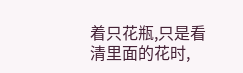着只花瓶,只是看清里面的花时,